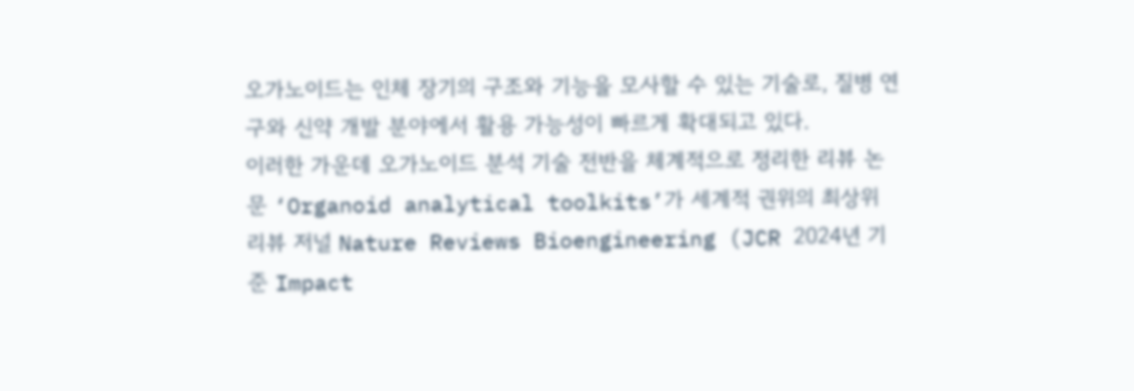오가노이드는 인체 장기의 구조와 기능을 모사할 수 있는 기술로, 질병 연구와 신약 개발 분야에서 활용 가능성이 빠르게 확대되고 있다.
이러한 가운데 오가노이드 분석 기술 전반을 체계적으로 정리한 리뷰 논문 ‘Organoid analytical toolkits’가 세계적 권위의 최상위 리뷰 저널 Nature Reviews Bioengineering (JCR 2024년 기준 Impact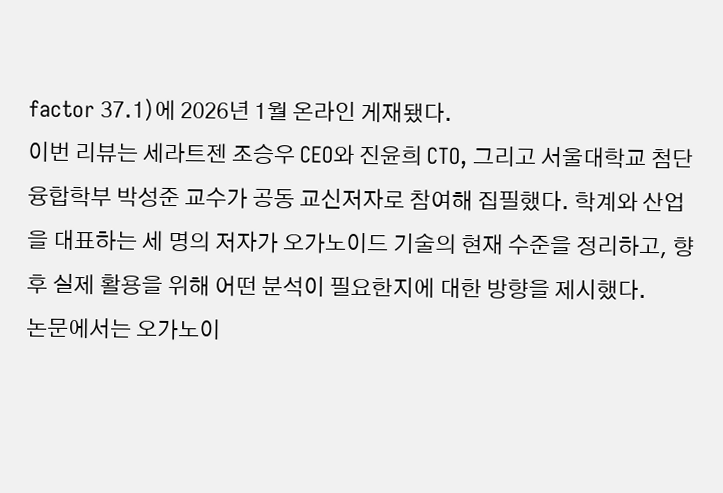factor 37.1)에 2026년 1월 온라인 게재됐다.
이번 리뷰는 세라트젠 조승우 CEO와 진윤희 CTO, 그리고 서울대학교 첨단융합학부 박성준 교수가 공동 교신저자로 참여해 집필했다. 학계와 산업을 대표하는 세 명의 저자가 오가노이드 기술의 현재 수준을 정리하고, 향후 실제 활용을 위해 어떤 분석이 필요한지에 대한 방향을 제시했다.
논문에서는 오가노이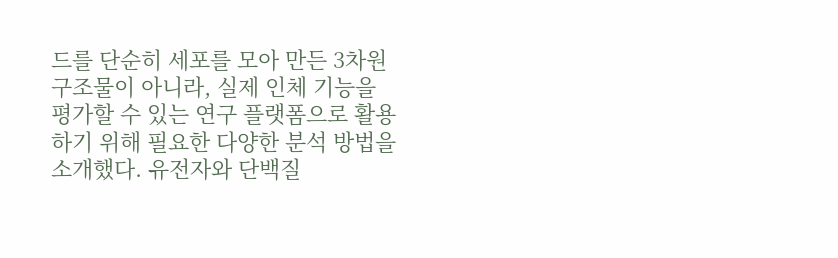드를 단순히 세포를 모아 만든 3차원 구조물이 아니라, 실제 인체 기능을 평가할 수 있는 연구 플랫폼으로 활용하기 위해 필요한 다양한 분석 방법을 소개했다. 유전자와 단백질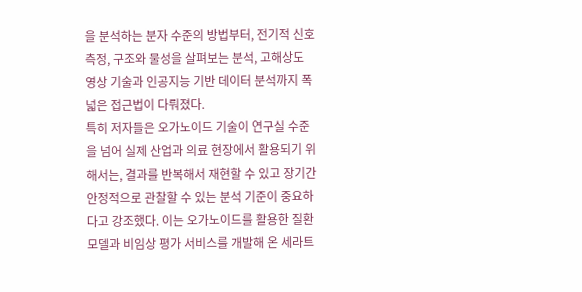을 분석하는 분자 수준의 방법부터, 전기적 신호 측정, 구조와 물성을 살펴보는 분석, 고해상도 영상 기술과 인공지능 기반 데이터 분석까지 폭넓은 접근법이 다뤄졌다.
특히 저자들은 오가노이드 기술이 연구실 수준을 넘어 실제 산업과 의료 현장에서 활용되기 위해서는, 결과를 반복해서 재현할 수 있고 장기간 안정적으로 관찰할 수 있는 분석 기준이 중요하다고 강조했다. 이는 오가노이드를 활용한 질환 모델과 비임상 평가 서비스를 개발해 온 세라트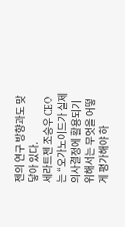젠의 연구 방향과도 맞닿아 있다.
세라트젠 조승우 CEO는 “오가노이드가 실제 의사결정에 활용되기 위해서는 무엇을 어떻게 평가해야 하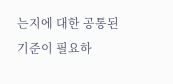는지에 대한 공통된 기준이 필요하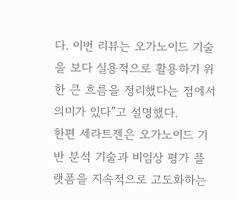다. 이번 리뷰는 오가노이드 기술을 보다 실용적으로 활용하기 위한 큰 흐름을 정리했다는 점에서 의미가 있다”고 설명했다.
한편 세라트젠은 오가노이드 기반 분석 기술과 비임상 평가 플랫폼을 지속적으로 고도화하는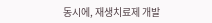동시에, 재생치료제 개발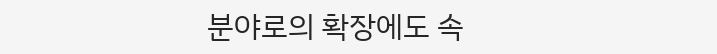분야로의 확장에도 속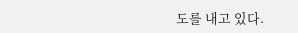도를 내고 있다.